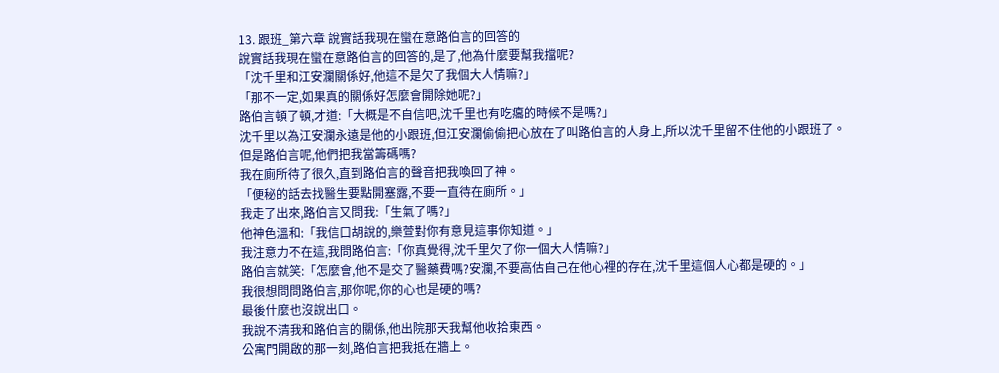13. 跟班_第六章 說實話我現在蠻在意路伯言的回答的
說實話我現在蠻在意路伯言的回答的,是了,他為什麼要幫我擋呢?
「沈千里和江安瀾關係好,他這不是欠了我個大人情嘛?」
「那不一定,如果真的關係好怎麼會開除她呢?」
路伯言頓了頓,才道:「大概是不自信吧,沈千里也有吃癟的時候不是嗎?」
沈千里以為江安瀾永遠是他的小跟班,但江安瀾偷偷把心放在了叫路伯言的人身上,所以沈千里留不住他的小跟班了。
但是路伯言呢,他們把我當籌碼嗎?
我在廁所待了很久,直到路伯言的聲音把我喚回了神。
「便秘的話去找醫生要點開塞露,不要一直待在廁所。」
我走了出來,路伯言又問我:「生氣了嗎?」
他神色溫和:「我信口胡說的,樂萱對你有意見這事你知道。」
我注意力不在這,我問路伯言:「你真覺得,沈千里欠了你一個大人情嘛?」
路伯言就笑:「怎麼會,他不是交了醫藥費嗎?安瀾,不要高估自己在他心裡的存在,沈千里這個人心都是硬的。」
我很想問問路伯言,那你呢,你的心也是硬的嗎?
最後什麼也沒說出口。
我說不清我和路伯言的關係,他出院那天我幫他收拾東西。
公寓門開啟的那一刻,路伯言把我抵在牆上。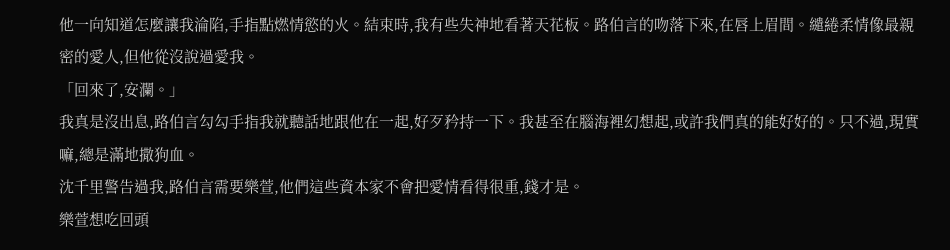他一向知道怎麼讓我淪陷,手指點燃情慾的火。結束時,我有些失神地看著天花板。路伯言的吻落下來,在唇上眉間。繾綣柔情像最親密的愛人,但他從沒說過愛我。
「回來了,安瀾。」
我真是沒出息,路伯言勾勾手指我就聽話地跟他在一起,好歹矜持一下。我甚至在腦海裡幻想起,或許我們真的能好好的。只不過,現實嘛,總是滿地撒狗血。
沈千里警告過我,路伯言需要樂萱,他們這些資本家不會把愛情看得很重,錢才是。
樂萱想吃回頭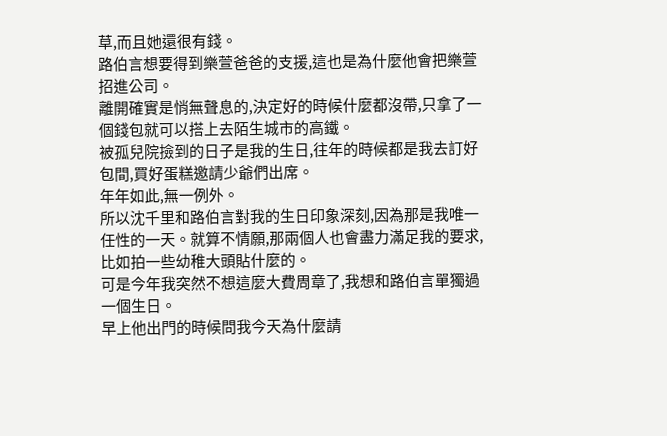草,而且她還很有錢。
路伯言想要得到樂萱爸爸的支援,這也是為什麼他會把樂萱招進公司。
離開確實是悄無聲息的,決定好的時候什麼都沒帶,只拿了一個錢包就可以搭上去陌生城市的高鐵。
被孤兒院撿到的日子是我的生日,往年的時候都是我去訂好包間,買好蛋糕邀請少爺們出席。
年年如此,無一例外。
所以沈千里和路伯言對我的生日印象深刻,因為那是我唯一任性的一天。就算不情願,那兩個人也會盡力滿足我的要求,比如拍一些幼稚大頭貼什麼的。
可是今年我突然不想這麼大費周章了,我想和路伯言單獨過一個生日。
早上他出門的時候問我今天為什麼請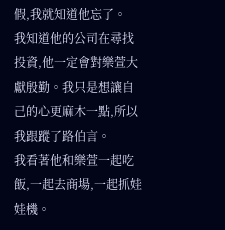假,我就知道他忘了。
我知道他的公司在尋找投資,他一定會對樂萱大獻殷勤。我只是想讓自己的心更麻木一點,所以我跟蹤了路伯言。
我看著他和樂萱一起吃飯,一起去商場,一起抓娃娃機。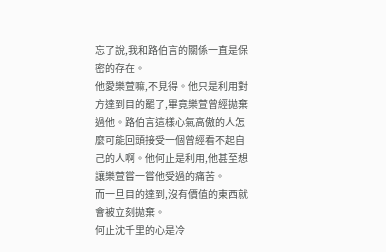忘了說,我和路伯言的關係一直是保密的存在。
他愛樂萱嘛,不見得。他只是利用對方達到目的罷了,畢竟樂萱曾經拋棄過他。路伯言這樣心氣高傲的人怎麼可能回頭接受一個曾經看不起自己的人啊。他何止是利用,他甚至想讓樂萱嘗一嘗他受過的痛苦。
而一旦目的達到,沒有價值的東西就會被立刻拋棄。
何止沈千里的心是冷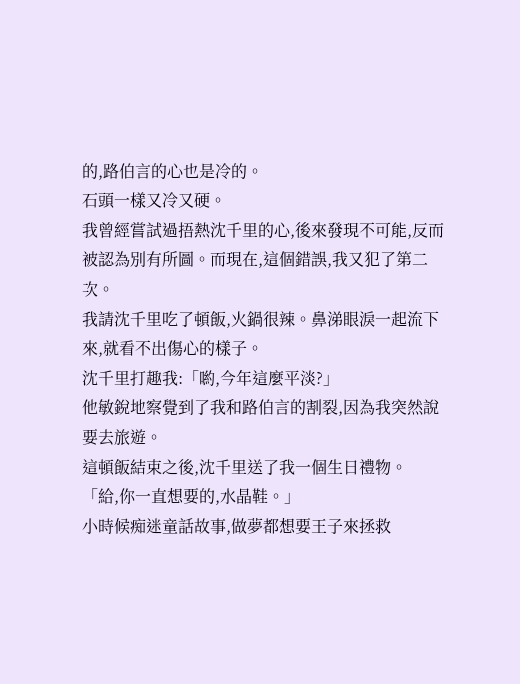的,路伯言的心也是冷的。
石頭一樣又冷又硬。
我曾經嘗試過捂熱沈千里的心,後來發現不可能,反而被認為別有所圖。而現在,這個錯誤,我又犯了第二次。
我請沈千里吃了頓飯,火鍋很辣。鼻涕眼淚一起流下來,就看不出傷心的樣子。
沈千里打趣我:「喲,今年這麼平淡?」
他敏銳地察覺到了我和路伯言的割裂,因為我突然說要去旅遊。
這頓飯結束之後,沈千里送了我一個生日禮物。
「給,你一直想要的,水晶鞋。」
小時候痴迷童話故事,做夢都想要王子來拯救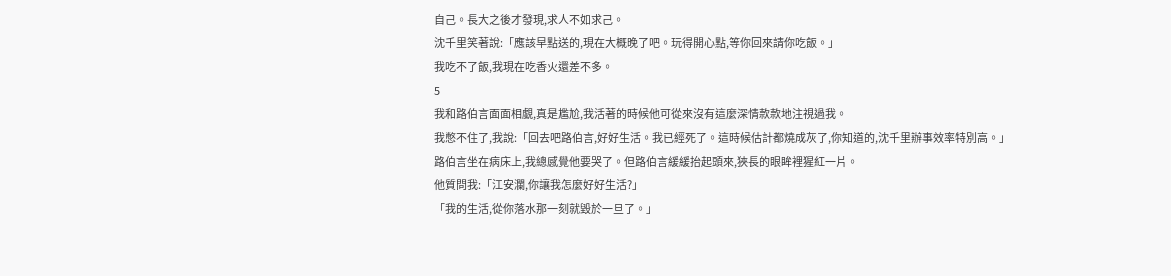自己。長大之後才發現,求人不如求己。
沈千里笑著說:「應該早點送的,現在大概晚了吧。玩得開心點,等你回來請你吃飯。」
我吃不了飯,我現在吃香火還差不多。
5
我和路伯言面面相覷,真是尷尬,我活著的時候他可從來沒有這麼深情款款地注視過我。
我憋不住了,我說:「回去吧路伯言,好好生活。我已經死了。這時候估計都燒成灰了,你知道的,沈千里辦事效率特別高。」
路伯言坐在病床上,我總感覺他要哭了。但路伯言緩緩抬起頭來,狹長的眼眸裡猩紅一片。
他質問我:「江安瀾,你讓我怎麼好好生活?」
「我的生活,從你落水那一刻就毀於一旦了。」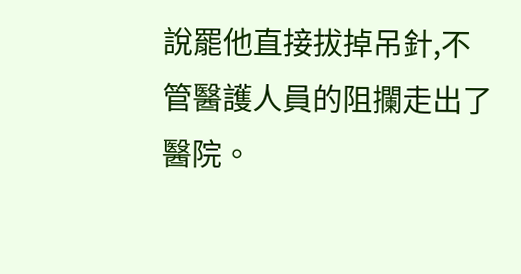說罷他直接拔掉吊針,不管醫護人員的阻攔走出了醫院。